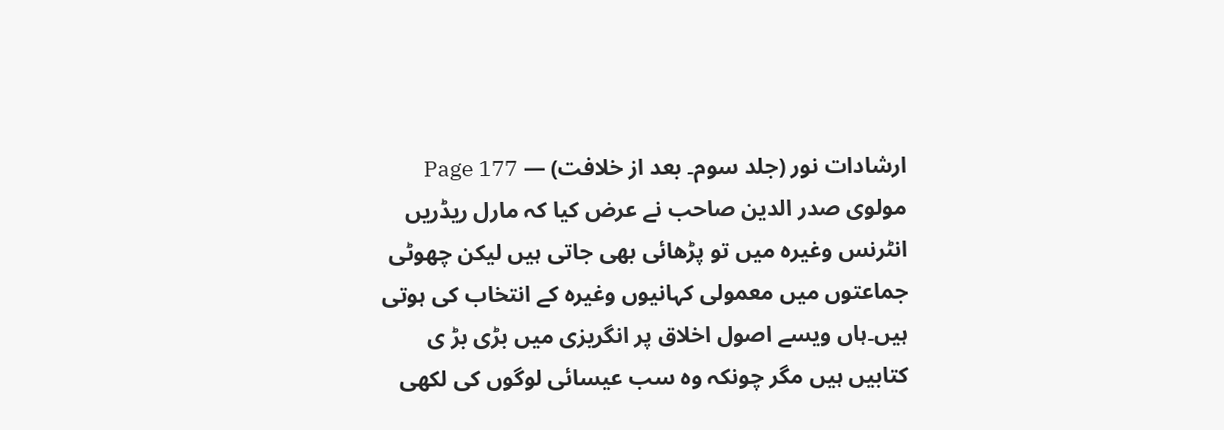ارشادات نور (جلد سوم۔ بعد از خلافت) — Page 177
مولوی صدر الدین صاحب نے عرض کیا کہ مارل ریڈریں انٹرنس وغیرہ میں تو پڑھائی بھی جاتی ہیں لیکن چھوٹی جماعتوں میں معمولی کہانیوں وغیرہ کے انتخاب کی ہوتی ہیں۔ہاں ویسے اصول اخلاق پر انگریزی میں بڑی بڑ ی کتابیں ہیں مگر چونکہ وہ سب عیسائی لوگوں کی لکھی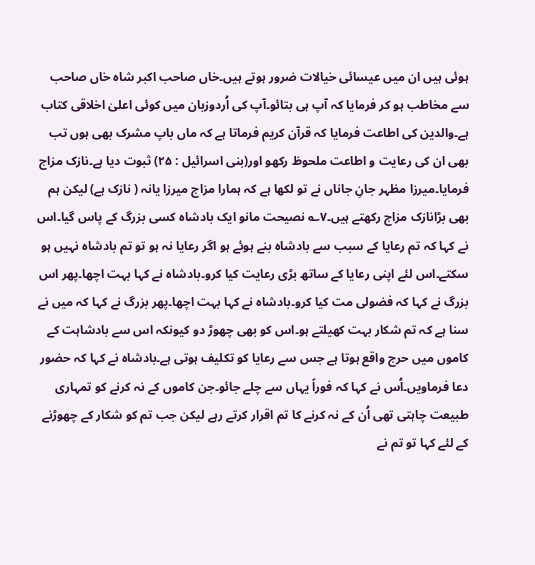ہوئی ہیں ان میں عیسائی خیالات ضرور ہوتے ہیں۔خاں صاحب اکبر شاہ خاں صاحب سے مخاطب ہو کر فرمایا کہ آپ ہی بتائو۔آپ کی اُردوزبان میں کوئی اعلیٰ اخلاقی کتاب ہے۔والدین کی اطاعت فرمایا کہ قرآن کریم فرماتا ہے کہ ماں باپ مشرک بھی ہوں تب بھی ان کی رعایت و اطاعت ملحوظ رکھو اور(بنی اسرائیل : ۲۵) ثبوت دیا ہے۔نازک مزاج فرمایا۔میرزا مظہر جانِ جاناں نے تو لکھا ہے کہ ہمارا مزاج میرزا یانہ ( نازک ہے) لیکن ہم بھی بڑانازک مزاج رکھتے ہیں۔۷؎ نصیحت مانو ایک بادشاہ کسی بزرگ کے پاس گیا۔اس نے کہا کہ تم رعایا کے سبب سے بادشاہ بنے ہوئے ہو اگر رعایا نہ ہو تو تم بادشاہ نہیں ہو سکتے۔اس لئے اپنی رعایا کے ساتھ بڑی رعایت کیا کرو۔بادشاہ نے کہا بہت اچھا۔پھر اس بزرگ نے کہا کہ فضولی مت کیا کرو۔بادشاہ نے کہا بہت اچھا۔پھر بزرگ نے کہا کہ میں نے سنا ہے کہ تم شکار بہت کھیلتے ہو۔اس کو بھی چھوڑ دو کیونکہ اس سے بادشاہت کے کاموں میں حرج واقع ہوتا ہے جس سے رعایا کو تکلیف ہوتی ہے۔بادشاہ نے کہا کہ حضور دعا فرماویں۔اُس نے کہا کہ فوراً یہاں سے چلے جائو۔جن کاموں کے نہ کرنے کو تمہاری طبیعت چاہتی تھی اُن کے نہ کرنے کا تم اقرار کرتے رہے لیکن جب تم کو شکار کے چھوڑنے کے لئے کہا تو تم نے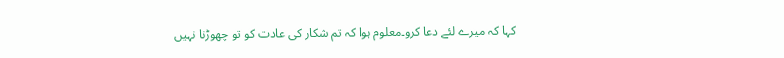کہا کہ میرے لئے دعا کرو۔معلوم ہوا کہ تم شکار کی عادت کو تو چھوڑنا نہیں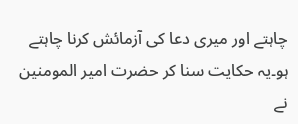چاہتے اور میری دعا کی آزمائش کرنا چاہتے ہو۔یہ حکایت سنا کر حضرت امیر المومنین نے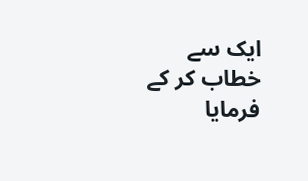ایک سے خطاب کر کے فرمایا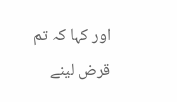اور کہا کہ تم قرض لینے